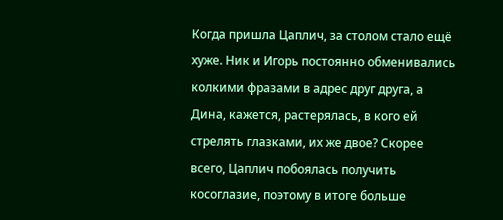Когда пришла Цаплич, за столом стало ещё хуже. Ник и Игорь постоянно обменивались колкими фразами в адрес друг друга, а Дина, кажется, растерялась, в кого ей стрелять глазками, их же двое? Скорее всего, Цаплич побоялась получить косоглазие, поэтому в итоге больше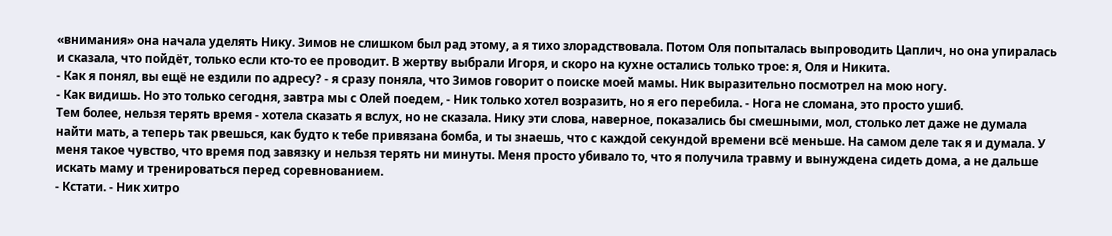«внимания» она начала уделять Нику. Зимов не слишком был рад этому, а я тихо злорадствовала. Потом Оля попыталась выпроводить Цаплич, но она упиралась и сказала, что пойдёт, только если кто-то ее проводит. В жертву выбрали Игоря, и скоро на кухне остались только трое: я, Оля и Никита.
- Как я понял, вы ещё не ездили по адресу? - я сразу поняла, что Зимов говорит о поиске моей мамы. Ник выразительно посмотрел на мою ногу.
- Как видишь. Но это только сегодня, завтра мы с Олей поедем, - Ник только хотел возразить, но я его перебила. - Нога не сломана, это просто ушиб.
Тем более, нельзя терять время - хотела сказать я вслух, но не сказала. Нику эти слова, наверное, показались бы смешными, мол, столько лет даже не думала найти мать, а теперь так рвешься, как будто к тебе привязана бомба, и ты знаешь, что с каждой секундой времени всё меньше. На самом деле так я и думала. У меня такое чувство, что время под завязку и нельзя терять ни минуты. Меня просто убивало то, что я получила травму и вынуждена сидеть дома, а не дальше искать маму и тренироваться перед соревнованием.
- Кстати. - Ник хитро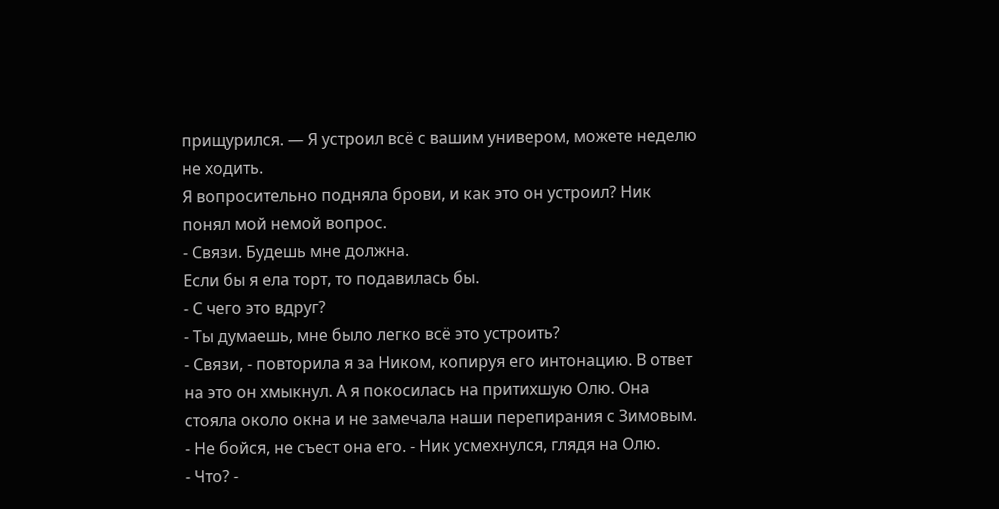прищурился. — Я устроил всё с вашим универом, можете неделю не ходить.
Я вопросительно подняла брови, и как это он устроил? Ник понял мой немой вопрос.
- Связи. Будешь мне должна.
Если бы я ела торт, то подавилась бы.
- С чего это вдруг?
- Ты думаешь, мне было легко всё это устроить?
- Связи, - повторила я за Ником, копируя его интонацию. В ответ на это он хмыкнул. А я покосилась на притихшую Олю. Она стояла около окна и не замечала наши перепирания с Зимовым.
- Не бойся, не съест она его. - Ник усмехнулся, глядя на Олю.
- Что? -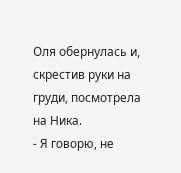Оля обернулась и, скрестив руки на груди, посмотрела на Ника.
- Я говорю, не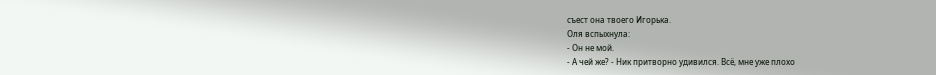съест она твоего Игорька.
Оля вспыхнула:
- Он не мой.
- А чей же? - Ник притворно удивился. Всё, мне уже плохо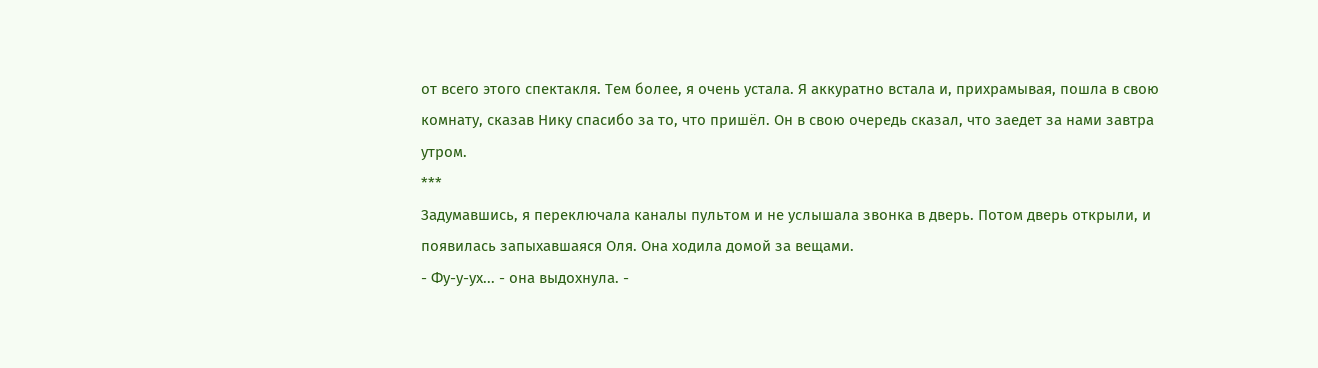от всего этого спектакля. Тем более, я очень устала. Я аккуратно встала и, прихрамывая, пошла в свою комнату, сказав Нику спасибо за то, что пришёл. Он в свою очередь сказал, что заедет за нами завтра утром.
***
Задумавшись, я переключала каналы пультом и не услышала звонка в дверь. Потом дверь открыли, и появилась запыхавшаяся Оля. Она ходила домой за вещами.
- Фу-у-ух... - она выдохнула. -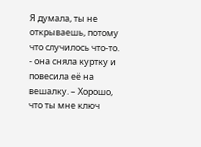Я думала, ты не открываешь, потому что случилось что-то. - она сняла куртку и повесила её на вешалку. – Хорошо, что ты мне ключ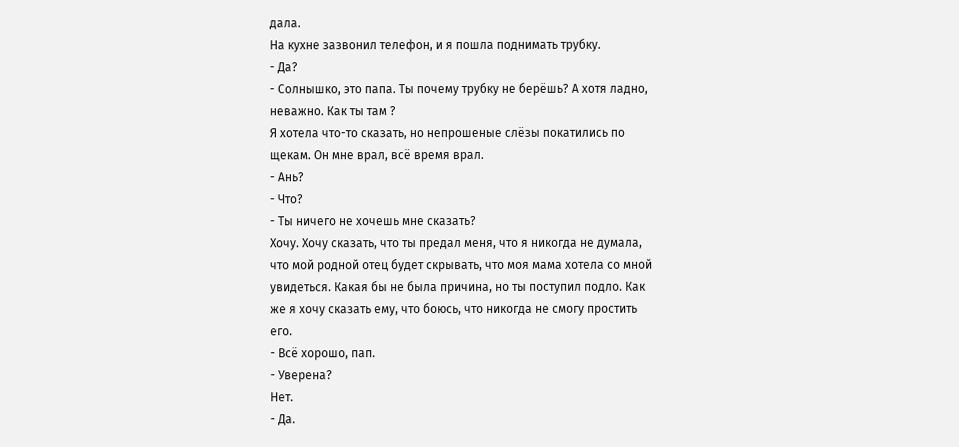дала.
На кухне зазвонил телефон, и я пошла поднимать трубку.
- Да?
- Солнышко, это папа. Ты почему трубку не берёшь? А хотя ладно, неважно. Как ты там ?
Я хотела что-то сказать, но непрошеные слёзы покатились по щекам. Он мне врал, всё время врал.
- Ань?
- Что?
- Ты ничего не хочешь мне сказать?
Хочу. Хочу сказать, что ты предал меня, что я никогда не думала, что мой родной отец будет скрывать, что моя мама хотела со мной увидеться. Какая бы не была причина, но ты поступил подло. Как же я хочу сказать ему, что боюсь, что никогда не смогу простить его.
- Всё хорошо, пап.
- Уверена?
Нет.
- Да.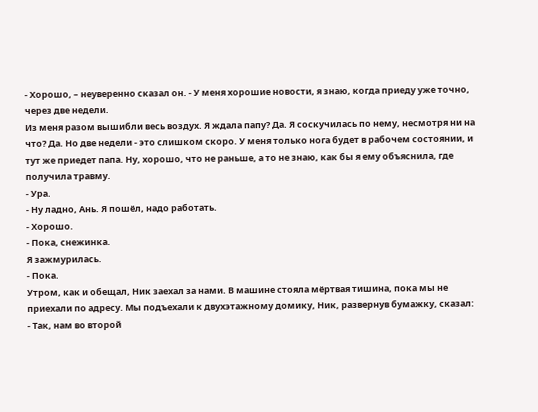- Хорошо, – неуверенно сказал он. - У меня хорошие новости, я знаю, когда приеду уже точно, через две недели.
Из меня разом вышибли весь воздух. Я ждала папу? Да. Я соскучилась по нему, несмотря ни на что? Да. Но две недели - это слишком скоро. У меня только нога будет в рабочем состоянии, и тут же приедет папа. Ну, хорошо, что не раньше, а то не знаю, как бы я ему объяснила, где получила травму.
- Ура.
- Ну ладно, Ань. Я пошёл, надо работать.
- Хорошо.
- Пока, снежинка.
Я зажмурилась.
- Пока.
Утром, как и обещал, Ник заехал за нами. В машине стояла мёртвая тишина, пока мы не приехали по адресу. Мы подъехали к двухэтажному домику, Ник, развернув бумажку, сказал:
- Так, нам во второй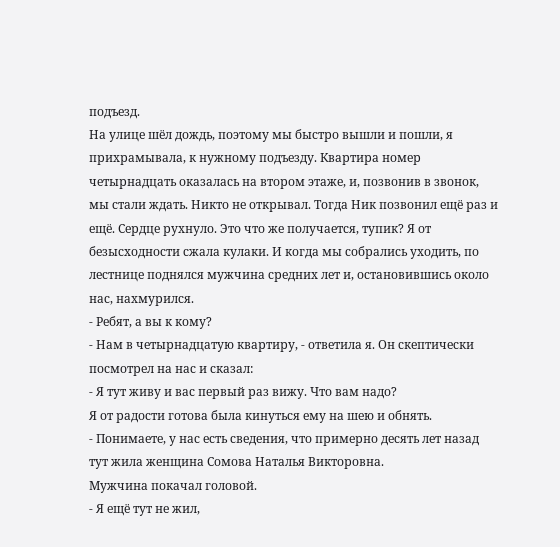подъезд.
На улице шёл дождь, поэтому мы быстро вышли и пошли, я прихрамывала, к нужному подъезду. Квартира номер четырнадцать оказалась на втором этаже, и, позвонив в звонок, мы стали ждать. Никто не открывал. Тогда Ник позвонил ещё раз и ещё. Сердце рухнуло. Это что же получается, тупик? Я от безысходности сжала кулаки. И когда мы собрались уходить, по лестнице поднялся мужчина средних лет и, остановившись около нас, нахмурился.
- Ребят, а вы к кому?
- Нам в четырнадцатую квартиру, - ответила я. Он скептически посмотрел на нас и сказал:
- Я тут живу и вас первый раз вижу. Что вам надо?
Я от радости готова была кинуться ему на шею и обнять.
- Понимаете, у нас есть сведения, что примерно десять лет назад тут жила женщина Сомова Наталья Викторовна.
Мужчина покачал головой.
- Я ещё тут не жил,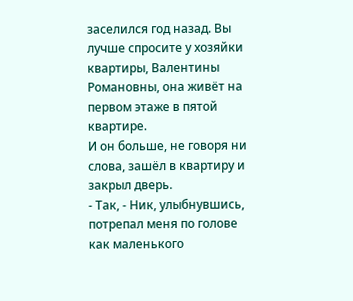заселился год назад. Вы лучше спросите у хозяйки квартиры, Валентины Романовны, она живёт на первом этаже в пятой квартире.
И он больше, не говоря ни слова, зашёл в квартиру и закрыл дверь.
- Так, - Ник, улыбнувшись, потрепал меня по голове как маленького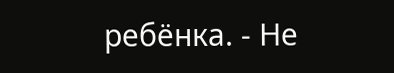ребёнка. - Не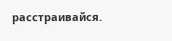расстраивайся.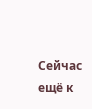Сейчас ещё к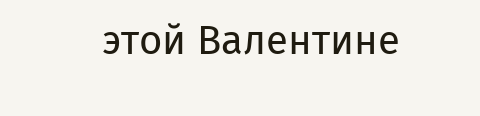этой Валентине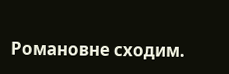Романовне сходим.